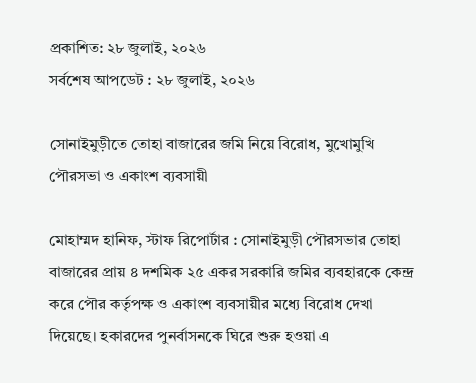প্রকাশিত: ২৮ জুলাই, ২০২৬
সর্বশেষ আপডেট : ২৮ জুলাই, ২০২৬

সোনাইমুড়ীতে তোহা বাজারের জমি নিয়ে বিরোধ, মুখোমুখি পৌরসভা ও একাংশ ব্যবসায়ী

মোহাম্মদ হানিফ, স্টাফ রিপোর্টার : সোনাইমুড়ী পৌরসভার তোহা বাজারের প্রায় ৪ দশমিক ২৫ একর সরকারি জমির ব্যবহারকে কেন্দ্র করে পৌর কর্তৃপক্ষ ও একাংশ ব্যবসায়ীর মধ্যে বিরোধ দেখা দিয়েছে। হকারদের পুনর্বাসনকে ঘিরে শুরু হওয়া এ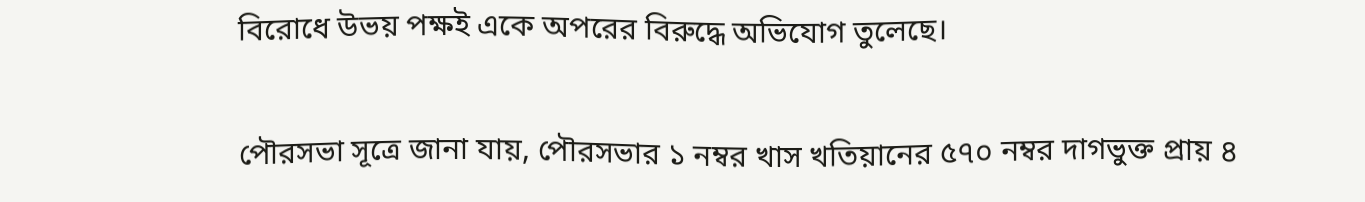বিরোধে উভয় পক্ষই একে অপরের বিরুদ্ধে অভিযোগ তুলেছে।

পৌরসভা সূত্রে জানা যায়, পৌরসভার ১ নম্বর খাস খতিয়ানের ৫৭০ নম্বর দাগভুক্ত প্রায় ৪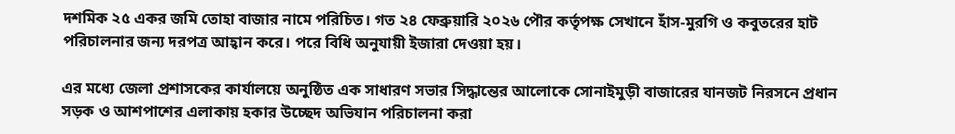দশমিক ২৫ একর জমি তোহা বাজার নামে পরিচিত। গত ২৪ ফেব্রুয়ারি ২০২৬ পৌর কর্তৃপক্ষ সেখানে হাঁস-মুরগি ও কবুতরের হাট পরিচালনার জন্য দরপত্র আহ্বান করে। পরে বিধি অনুযায়ী ইজারা দেওয়া হয়।

এর মধ্যে জেলা প্রশাসকের কার্যালয়ে অনুষ্ঠিত এক সাধারণ সভার সিদ্ধান্তের আলোকে সোনাইমুড়ী বাজারের যানজট নিরসনে প্রধান সড়ক ও আশপাশের এলাকায় হকার উচ্ছেদ অভিযান পরিচালনা করা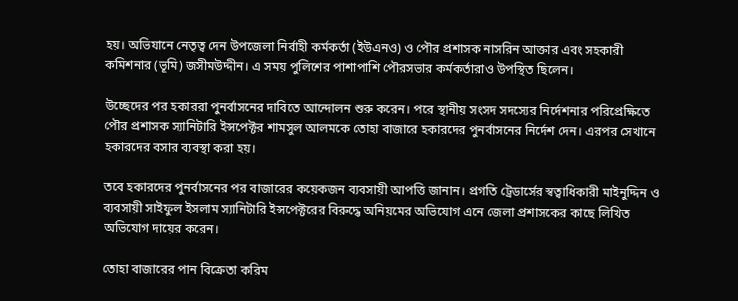হয়। অভিযানে নেতৃত্ব দেন উপজেলা নির্বাহী কর্মকর্তা (ইউএনও) ও পৌর প্রশাসক নাসরিন আক্তার এবং সহকারী কমিশনার (ভূমি) জসীমউদ্দীন। এ সময় পুলিশের পাশাপাশি পৌরসভার কর্মকর্তারাও উপস্থিত ছিলেন।

উচ্ছেদের পর হকাররা পুনর্বাসনের দাবিতে আন্দোলন শুরু করেন। পরে স্থানীয় সংসদ সদস্যের নির্দেশনার পরিপ্রেক্ষিতে পৌর প্রশাসক স্যানিটারি ইন্সপেক্টর শামসুল আলমকে তোহা বাজারে হকারদের পুনর্বাসনের নির্দেশ দেন। এরপর সেখানে হকারদের বসার ব্যবস্থা করা হয়।

তবে হকারদের পুনর্বাসনের পর বাজারের কয়েকজন ব্যবসায়ী আপত্তি জানান। প্রগতি ট্রেডার্সের স্বত্বাধিকারী মাইনুদ্দিন ও ব্যবসায়ী সাইফুল ইসলাম স্যানিটারি ইন্সপেক্টরের বিরুদ্ধে অনিয়মের অভিযোগ এনে জেলা প্রশাসকের কাছে লিখিত অভিযোগ দায়ের করেন।

তোহা বাজারের পান বিক্রেতা করিম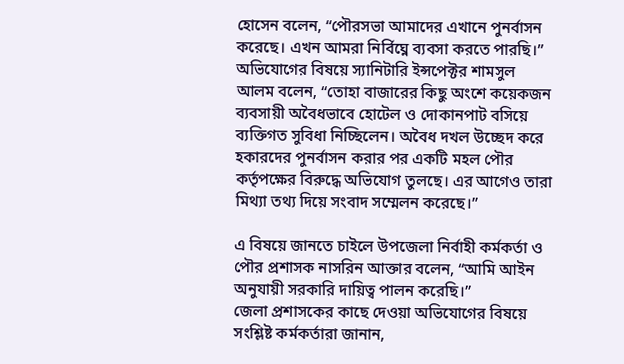হোসেন বলেন, “পৌরসভা আমাদের এখানে পুনর্বাসন করেছে। এখন আমরা নির্বিঘ্নে ব্যবসা করতে পারছি।”
অভিযোগের বিষয়ে স্যানিটারি ইন্সপেক্টর শামসুল আলম বলেন, “তোহা বাজারের কিছু অংশে কয়েকজন ব্যবসায়ী অবৈধভাবে হোটেল ও দোকানপাট বসিয়ে ব্যক্তিগত সুবিধা নিচ্ছিলেন। অবৈধ দখল উচ্ছেদ করে হকারদের পুনর্বাসন করার পর একটি মহল পৌর কর্তৃপক্ষের বিরুদ্ধে অভিযোগ তুলছে। এর আগেও তারা মিথ্যা তথ্য দিয়ে সংবাদ সম্মেলন করেছে।”

এ বিষয়ে জানতে চাইলে উপজেলা নির্বাহী কর্মকর্তা ও পৌর প্রশাসক নাসরিন আক্তার বলেন, “আমি আইন অনুযায়ী সরকারি দায়িত্ব পালন করেছি।”
জেলা প্রশাসকের কাছে দেওয়া অভিযোগের বিষয়ে সংশ্লিষ্ট কর্মকর্তারা জানান,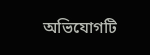অভিযোগটি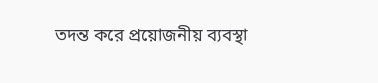তদন্ত করে প্রয়োজনীয় ব্যবস্থা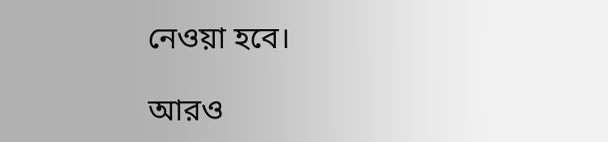নেওয়া হবে।

আরও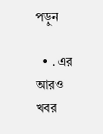পড়ুন

  • . এর আরও খবর